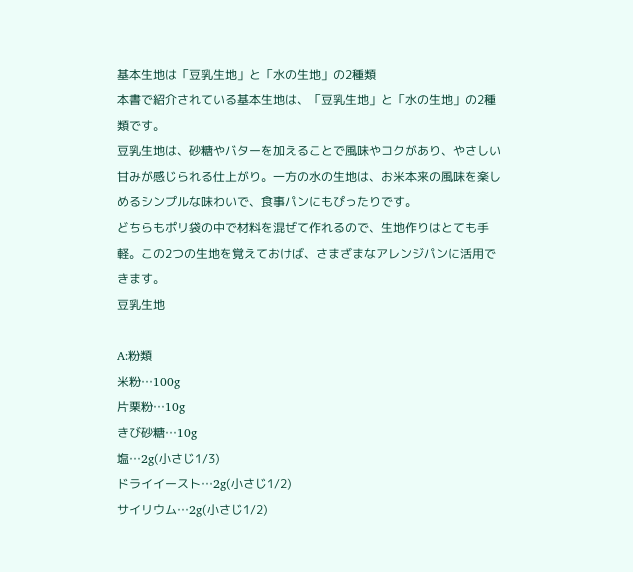基本生地は「豆乳生地」と「水の生地」の2種類
本書で紹介されている基本生地は、「豆乳生地」と「水の生地」の2種類です。
豆乳生地は、砂糖やバターを加えることで風味やコクがあり、やさしい甘みが感じられる仕上がり。一方の水の生地は、お米本来の風味を楽しめるシンプルな味わいで、食事パンにもぴったりです。
どちらもポリ袋の中で材料を混ぜて作れるので、生地作りはとても手軽。この2つの生地を覚えておけば、さまざまなアレンジパンに活用できます。
豆乳生地

A:粉類
米粉…100g
片栗粉…10g
きび砂糖…10g
塩…2g(小さじ1/3)
ドライイースト…2g(小さじ1/2)
サイリウム…2g(小さじ1/2)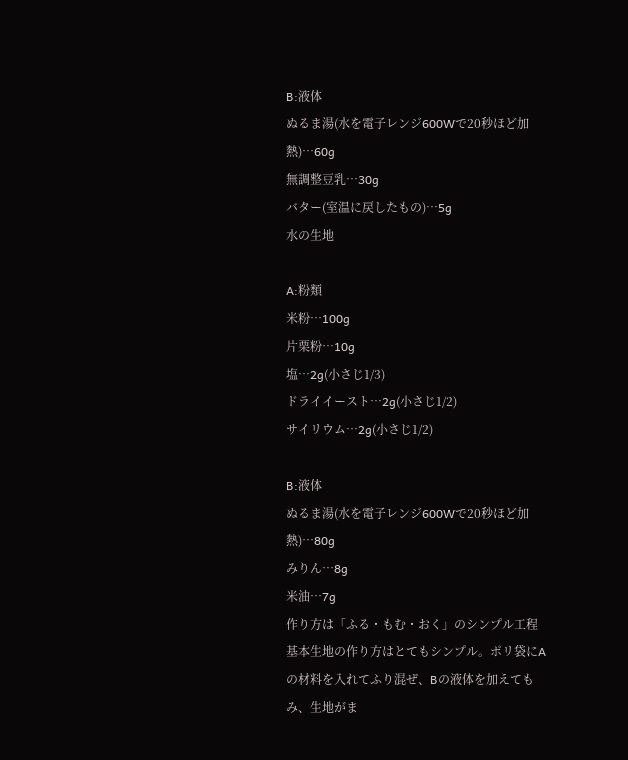B:液体
ぬるま湯(水を電子レンジ600Wで20秒ほど加熱)…60g
無調整豆乳…30g
バター(室温に戻したもの)…5g
水の生地

A:粉類
米粉…100g
片栗粉…10g
塩…2g(小さじ1/3)
ドライイースト…2g(小さじ1/2)
サイリウム…2g(小さじ1/2)

B:液体
ぬるま湯(水を電子レンジ600Wで20秒ほど加熱)…80g
みりん…8g
米油…7g
作り方は「ふる・もむ・おく」のシンプル工程
基本生地の作り方はとてもシンプル。ポリ袋にAの材料を入れてふり混ぜ、Bの液体を加えてもみ、生地がま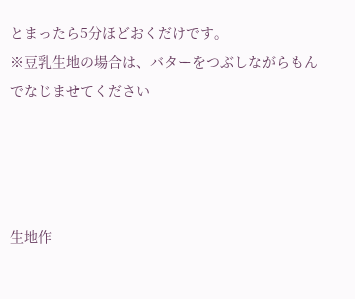とまったら5分ほどおくだけです。
※豆乳生地の場合は、バターをつぶしながらもんでなじませてください




生地作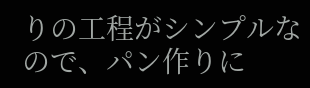りの工程がシンプルなので、パン作りに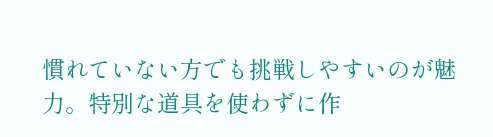慣れていない方でも挑戦しやすいのが魅力。特別な道具を使わずに作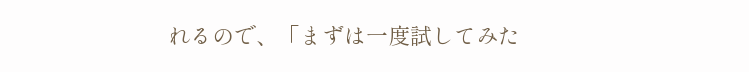れるので、「まずは一度試してみた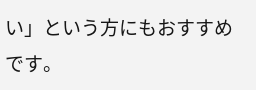い」という方にもおすすめです。